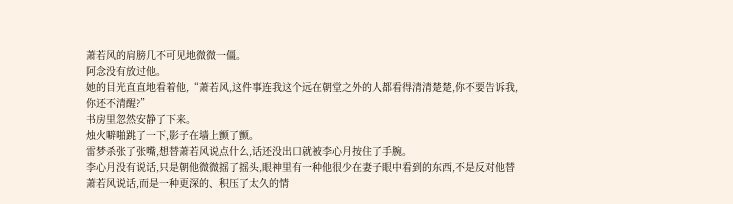萧若风的肩膀几不可见地微微一僵。
阿念没有放过他。
她的目光直直地看着他,“萧若风,这件事连我这个远在朝堂之外的人都看得清清楚楚,你不要告诉我,你还不清醒?”
书房里忽然安静了下来。
烛火噼啪跳了一下,影子在墙上颤了颤。
雷梦杀张了张嘴,想替萧若风说点什么,话还没出口就被李心月按住了手腕。
李心月没有说话,只是朝他微微摇了摇头,眼神里有一种他很少在妻子眼中看到的东西,不是反对他替萧若风说话,而是一种更深的、积压了太久的情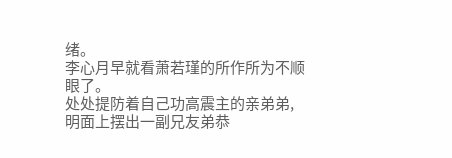绪。
李心月早就看萧若瑾的所作所为不顺眼了。
处处提防着自己功高震主的亲弟弟,明面上摆出一副兄友弟恭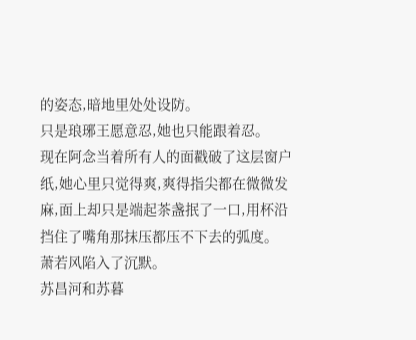的姿态,暗地里处处设防。
只是琅琊王愿意忍,她也只能跟着忍。
现在阿念当着所有人的面戳破了这层窗户纸,她心里只觉得爽,爽得指尖都在微微发麻,面上却只是端起茶盏抿了一口,用杯沿挡住了嘴角那抹压都压不下去的弧度。
萧若风陷入了沉默。
苏昌河和苏暮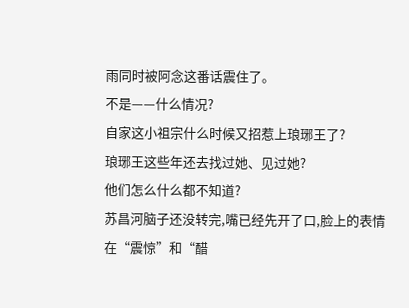雨同时被阿念这番话震住了。
不是——什么情况?
自家这小祖宗什么时候又招惹上琅琊王了?
琅琊王这些年还去找过她、见过她?
他们怎么什么都不知道?
苏昌河脑子还没转完,嘴已经先开了口,脸上的表情在“震惊”和“醋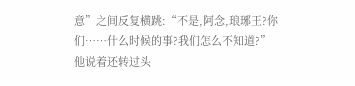意”之间反复横跳:“不是,阿念,琅琊王?你们……什么时候的事?我们怎么不知道?”
他说着还转过头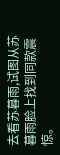去看苏暮雨,试图从苏暮雨脸上找到同款震惊。